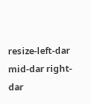resize-left-dar mid-dar right-dar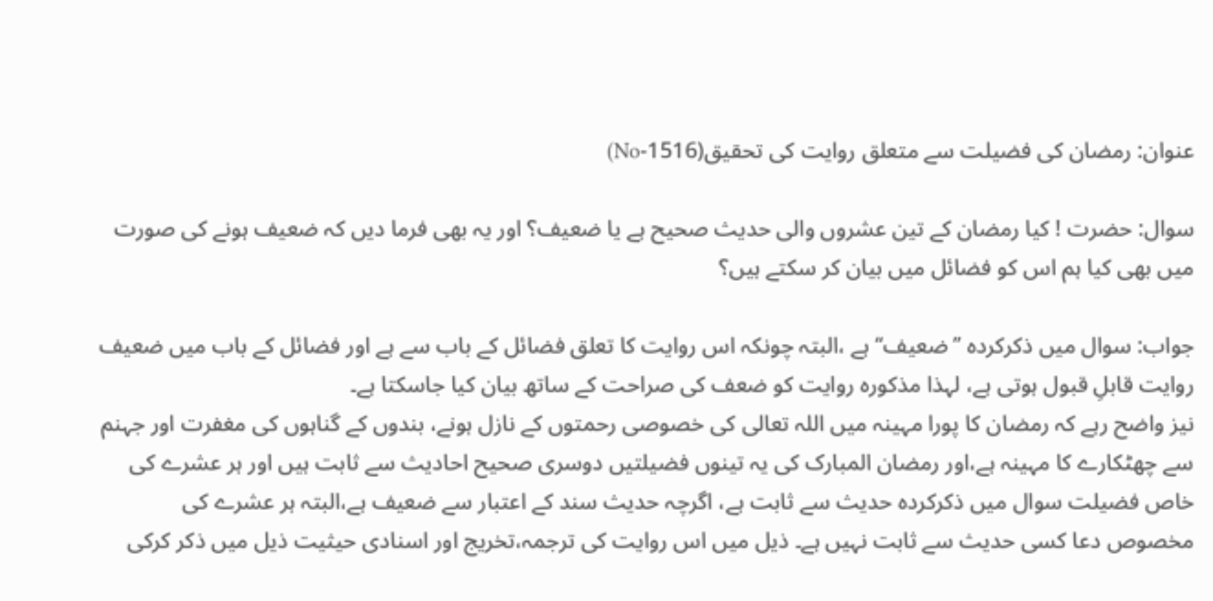عنوان: رمضان کی فضیلت سے متعلق روایت کی تحقیق(1516-No)

سوال: حضرت ! کیا رمضان کے تین عشروں والی حدیث صحیح ہے یا ضعیف؟ اور یہ بھی فرما دیں کہ ضعیف ہونے کی صورت میں بھی کیا ہم اس کو فضائل میں بیان کر سکتے ہیں؟

جواب: سوال میں ذکرکردہ ’’ضعیف‘‘ ہے ،البتہ چونکہ اس روایت کا تعلق فضائل کے باب سے ہے اور فضائل کے باب میں ضعیف روایت قابلِ قبول ہوتی ہے، لہذا مذکورہ روایت کو ضعف کی صراحت کے ساتھ بیان کیا جاسکتا ہے۔
نیز واضح رہے کہ رمضان کا پورا مہینہ میں اللہ تعالی کی خصوصی رحمتوں کے نازل ہونے، بندوں کے گناہوں کی مغفرت اور جہنم سے چھٹکارے کا مہینہ ہے،اور رمضان المبارک کی یہ تینوں فضیلتیں دوسری صحیح احادیث سے ثابت ہیں اور ہر عشرے کی خاص فضیلت سوال میں ذکرکردہ حدیث سے ثابت ہے، اگرچہ حدیث سند کے اعتبار سے ضعیف ہے،البتہ ہر عشرے کی مخصوص دعا کسی حدیث سے ثابت نہیں ہے۔ ذیل میں اس روایت کی ترجمہ،تخریج اور اسنادی حیثیت ذیل میں ذکر کرکی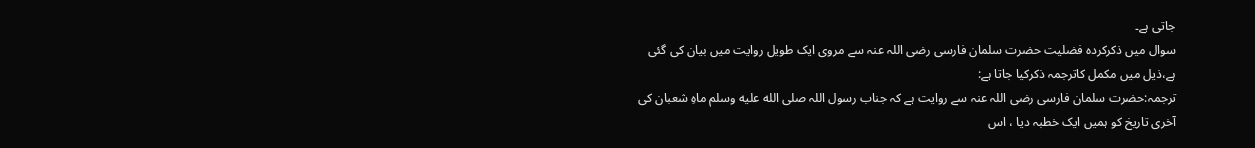جاتی ہے۔
سوال میں ذکرکردہ فضلیت حضرت سلمان فارسی رضی اللہ عنہ سے مروی ایک طویل روایت میں بیان کی گئی ہے،ذیل میں مکمل کاترجمہ ذکرکیا جاتا ہے:
ترجمہ:حضرت سلمان فارسی رضی اللہ عنہ سے روایت ہے کہ جناب رسول اللہ صلى الله عليه وسلم ماہِ شعبان کی آخری تاریخ کو ہمیں ایک خطبہ دیا ، اس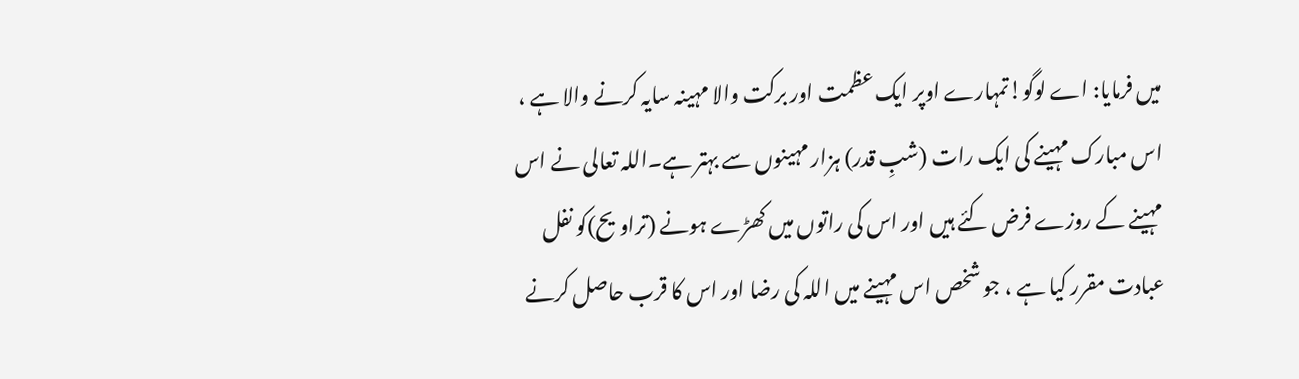میں فرمایا: اے لوگو!تمہارے اوپر ایک عظمت اور برکت والا مہینہ سایہ کرنے والا ہے ، اس مبارک مہینے کی ایک رات (شبِ قدر) ہزار مہینوں سے بہتر ہے۔اللہ تعالی نے اس مہینے کے روزے فرض کئے ہیں اور اس کی راتوں میں کھڑے ہونے (تراویح)کو نفل عبادت مقرر کیا ہے ، جو شخص اس مہینے میں اللہ کی رضا اور اس کا قرب حاصل کرنے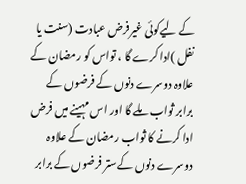کے لیےکوئی غیرفرض عبادت (سنت یا نفل )ادا کرے گا ، تواس کو رمضان کے علاوہ دوسرے دنوں کے فرضوں کے برابر ثواب ملے گا اور اس مہینے میں فرض ادا کرنے کا ثواب رمضان کے علاوہ دوسرے دنوں کےستر فرضوں کے برابر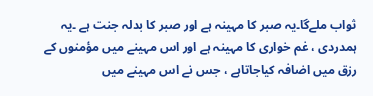ثواب ملےگا۔یہ صبر کا مہینہ ہے اور صبر کا بدلہ جنت ہے ۔یہ ہمدردی ، غم خواری کا مہینہ ہے اور اس مہینے میں مؤمنوں کے رزق میں اضافہ کیاجاتاہے ، جس نے اس مہینے میں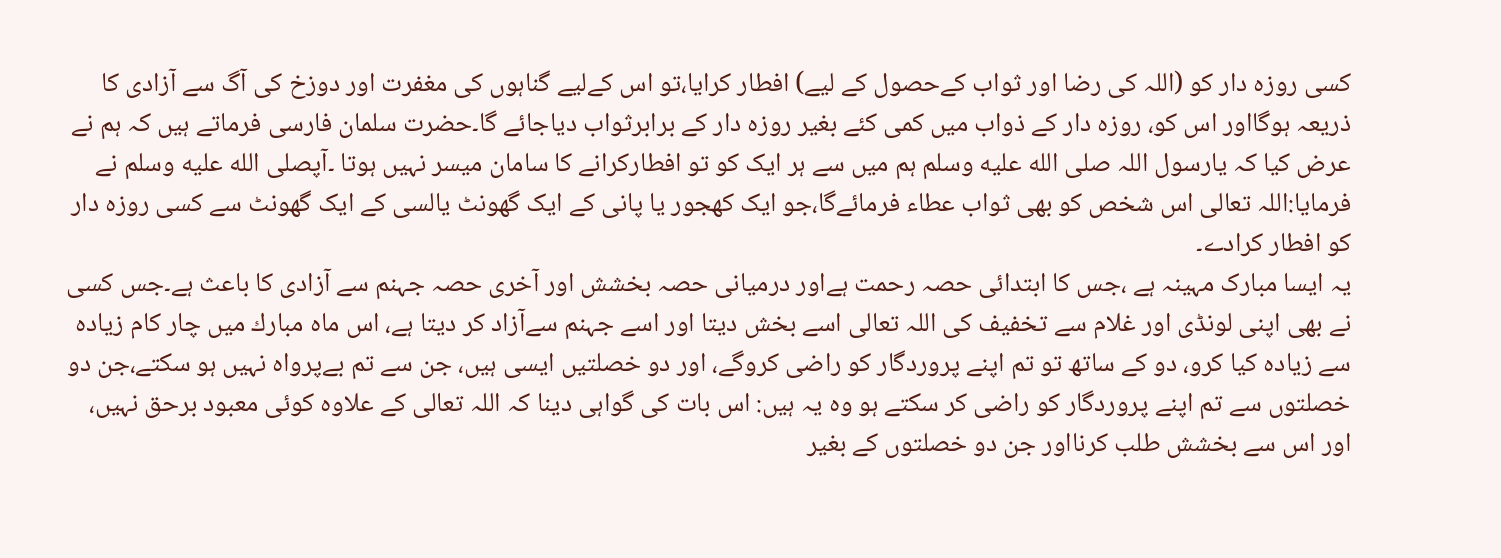کسی روزہ دار کو (اللہ کی رضا اور ثواب کےحصول کے لیے) افطار کرایا،تو اس کےلیے گناہوں کی مغفرت اور دوزخ کی آگ سے آزادی کا ذریعہ ہوگااور اس کو، روزہ دار کے ذواب میں کمی کئے بغیر روزہ دار کے برابرثواب دیاجائے گا۔حضرت سلمان فارسی فرماتے ہیں کہ ہم نے عرض کیا کہ یارسول اللہ صلى الله عليه وسلم ہم میں سے ہر ایک کو تو افطارکرانے کا سامان میسر نہیں ہوتا ۔آپصلى الله عليه وسلم نے فرمایا:اللہ تعالی اس شخص کو بھی ثواب عطاء فرمائےگا،جو ایک کھجور یا پانی کے ایک گھونٹ یالسی کے ایک گھونٹ سے کسی روزہ دار کو افطار کرادے۔
یہ ایسا مبارک مہینہ ہے ،جس کا ابتدائی حصہ رحمت ہےاور درميانى حصہ بخشش اور آخرى حصہ جہنم سے آزادى كا باعث ہے۔جس كسى نے بھى اپنى لونڈى اور غلام سے تخفيف كى اللہ تعالى اسے بخش ديتا اور اسے جہنم سےآزاد كر ديتا ہے، اس ماہ مبارك ميں چار كام زيادہ سے زيادہ كيا كرو، دو كے ساتھ تو تم اپنے پروردگار كو راضى كروگے، اور دو خصلتيں ايسى ہيں، جن سے تم بےپرواہ نہيں ہو سكتے،جن دو خصلتوں سے تم اپنے پروردگار كو راضى كر سكتے ہو وہ يہ ہيں: اس بات كى گواہى دينا كہ اللہ تعالى كے علاوہ كوئى معبود برحق نہيں، اور اس سے بخشش طلب كرنااور جن دو خصلتوں كے بغير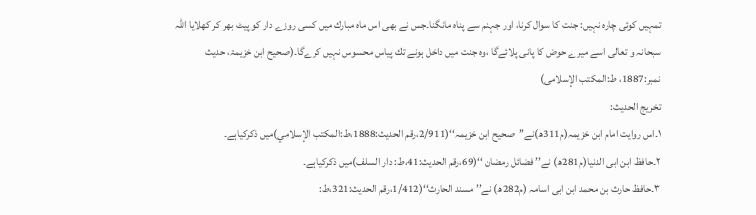تمہيں كوئى چارہ نہيں: جنت كا سوال كرنا، اور جہنم سے پناہ مانگنا۔جس نے بھى اس ماہ مبارك ميں كسى روزے دار كو پيٹ بھر كر كھلايا اللہ سبحانہ و تعالى اسے ميرے حوض كا پانى پلائےگا ،وہ جنت ميں داخل ہونے تك پياس محسوس نہيں كرےگا۔(صحیح ابن خزیمۃ، حدیث نمبر:1887، ط:المکتب الإسلامی)
تخریج الحدیث:
۱۔اس روایت امام ابن خزیمہ(م311ھ)نے’’صحیح ابن خزیمہ‘‘(2/911،رقم الحديث:1888،ط:المكتب الإسلامي)میں ذکرکیاہے۔
۲۔حافظ ابن ابی الدنیا(م281ھ) نے’’ فضائل رمضان ‘‘(69،رقم الحدیث:41،ط: دار السلف)میں ذکرکیاہے۔
۳۔حافظ حارث بن محمد ابن ابی اسامہ (م282ھ) نے’’ مسند الحارث‘‘(1/412،رقم الحديث:321،ط: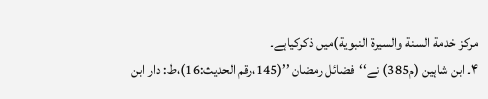مركز خدمة السنة والسيرة النبوية)میں ذکرکیاہے۔
۴۔ ابن شاہین (م385) نے‘‘فضائل رمضان ’’(145،رقم الحديث:16)،ط: دار ابن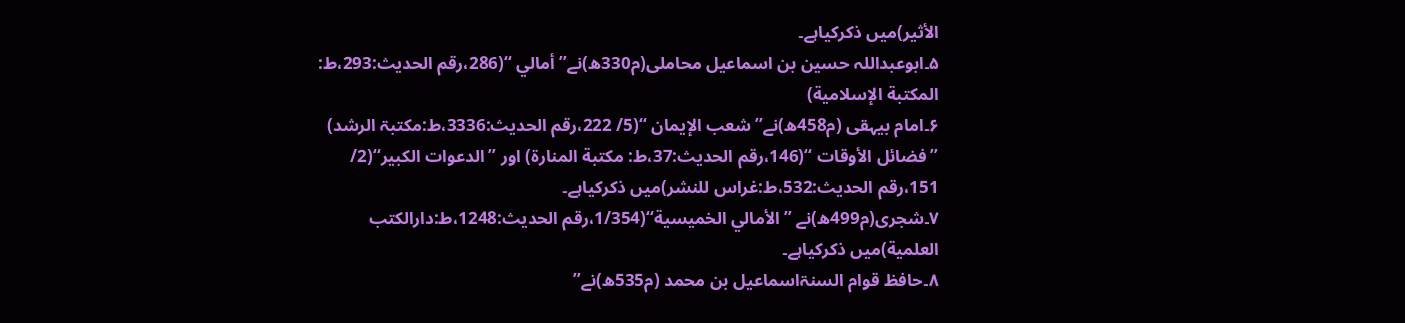الأثير)میں ذکرکیاہے۔
۵۔ابوعبداللہ حسین بن اسماعیل محاملی(م330ھ)نے’’ أمالي ‘‘(286،رقم الحدیث:293،ط: المكتبة الإسلامية)
۶۔امام بیہقی (م458ھ)نے’’ شعب الإیمان ‘‘(5/ 222،رقم الحديث:3336،ط:مکتبۃ الرشد) ’’فضائل الأوقات ‘‘(146،رقم الحديث:37،ط: مكتبة المنارة) اور ’’الدعوات الکبیر‘‘(2/ 151،رقم الحديث:532،ط:غراس للنشر)میں ذکرکیاہے۔
۷۔شجری(م499ھ)نے ’’الأمالي الخميسية‘‘(1/354،رقم الحديث:1248،ط:دارالكتب العلمية)میں ذکرکیاہے۔
۸۔حافظ قوام السنۃاسماعيل بن محمد (م535ھ)نے’’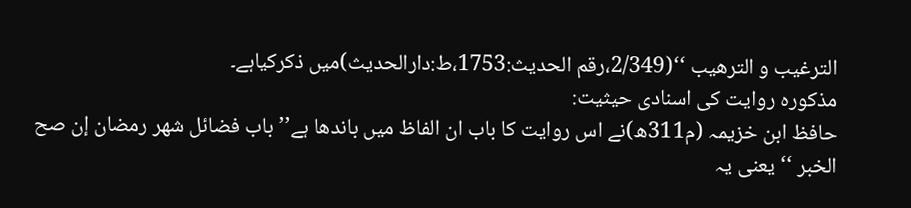الترغیب و الترھیب ‘‘(2/349،رقم الحديث:1753،ط:دارالحدیث)میں ذکرکیاہے۔
مذکورہ روایت کی اسنادی حیثیت:
حافظ ابن خزیمہ (م311ھ)نے اس روایت کا باب ان الفاظ میں باندھا ہے’’ باب فضائل شهر رمضان إن صح الخبر ‘‘یعنی یہ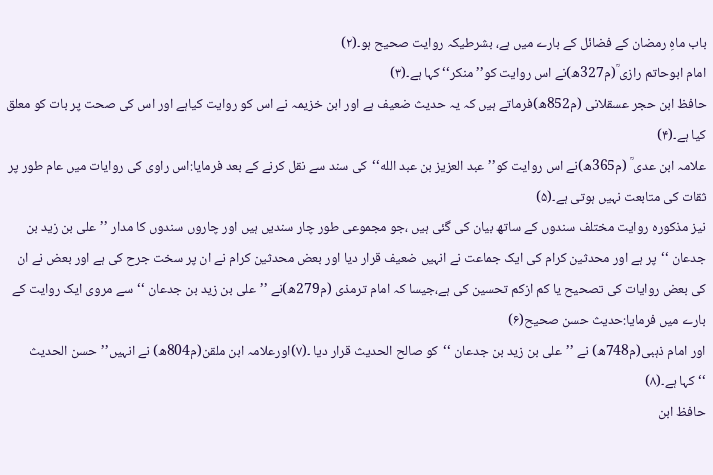باب ماہِ رمضان کے فضائل کے بارے میں ہے، بشرطیکہ روایت صحیح ہو۔(۲)
امام ابوحاتم رازی ؒ(م327ھ)نے اس روایت کو’’منکر‘‘ کہا ہے۔(۳)
حافظ ابن حجر عسقلانی (م852ھ)فرماتے ہیں کہ یہ حدیث ضعیف ہے اور ابن خزیمہ نے اس کو روایت کیاہے اور اس کی صحت پر بات کو معلق کیا ہے۔(۴)
علامہ ابن عدی ؒ (م365ھ)نے اس روایت کو’’ عبد العزيز بن عبد الله‘‘کی سند سے نقل کرنے کے بعد فرمایا:اس راوی کی روایات میں عام طور پر ثقات کی متابعت نہیں ہوتی ہے۔(۵)
نیز مذکورہ روایت مختلف سندوں کے ساتھ بیان کی گئی ہیں ،جو مجموعی طور چار سندیں ہیں اور چاروں سندوں کا مدار ’’علی بن زید بن جدعان ‘‘پر ہے اور محدثین کرام کی ایک جماعت نے انہیں ضعیف قرار دیا اور بعض محدثین کرام نے ان پر سخت جرح کی ہے اور بعض نے ان کی بعض روایات کی تصحیح یا کم ازکم تحسین کی ہے،جیسا کہ امام ترمذی (م279ھ)نے ’’علی بن زید بن جدعان ‘‘سے مروی ایک روایت کے بارے میں فرمایا:حدیث حسن صحیح(۶)
اور امام ذہبی(م748ھ) نے ’’علی بن زید بن جدعان ‘‘کو صالح الحدیث قرار دیا ۔(۷)اورعلامہ ابن ملقن(م804ھ) نے انہیں’’حسن الحدیث ‘‘کہا ہے۔(۸)
حافظ ابن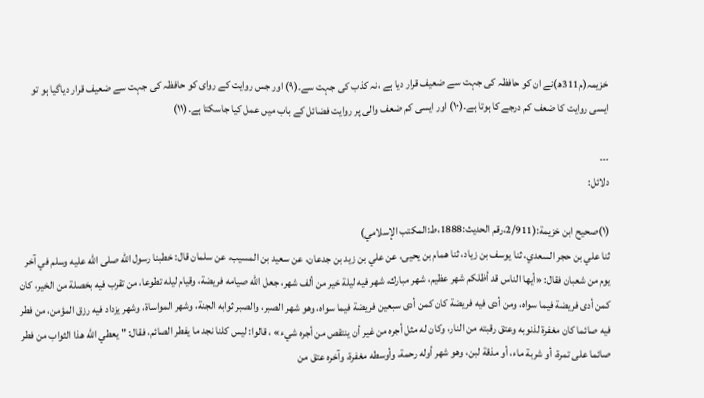خزیمہ(م311ھ)نے ان کو حافظہ کی جہت سے ضعیف قرار دیا ہے ،نہ کذب کی جہت سے۔(۹) اور جس روایت کے روای کو حافظہ کی جہت سے ضعیف قرار دیاگیا ہو تو ایسی روایت کا ضعف کم درجے کا ہوتا ہے۔(۱۰) اور ایسی کم ضعف والی پر روایت فضائل کے باب میں عمل کیا جاسکتا ہے۔(۱۱)

۔۔۔
دلائل:

(۱)صحيح ابن خزيمة:(2/911،رقم الحديث:1888،ط:المكتب الإسلامي)
ثنا علي بن حجر السعدي، ثنا يوسف بن زياد، ثنا همام بن يحيى، عن علي بن زيد بن جدعان، عن سعيد بن المسيب، عن سلمان قال: خطبنا رسول الله صلى الله عليه وسلم في آخر يوم من شعبان فقال: «أيها الناس قد أظلكم شهر عظيم، شهر مبارك، شهر فيه ليلة خير من ألف شهر، جعل الله صيامه فريضة، وقيام ليله تطوعا، من تقرب فيه بخصلة من الخير، كان كمن أدى فريضة فيما سواه، ومن أدى فيه فريضة كان كمن أدى سبعين فريضة فيما سواه، وهو شهر الصبر، والصبر ثوابه الجنة، وشهر المواساة، وشهر يزداد فيه رزق المؤمن، من فطر فيه صائما كان مغفرة لذنوبه وعتق رقبته من النار، وكان له مثل أجره من غير أن ينتقص من أجره شيء» ، قالوا: ليس كلنا نجد ما يفطر الصائم، فقال: " يعطي الله هذا الثواب من فطر صائما على تمرة، أو شربة ماء، أو مذقة لبن، وهو شهر أوله رحمة، وأوسطه مغفرة، وآخره عتق من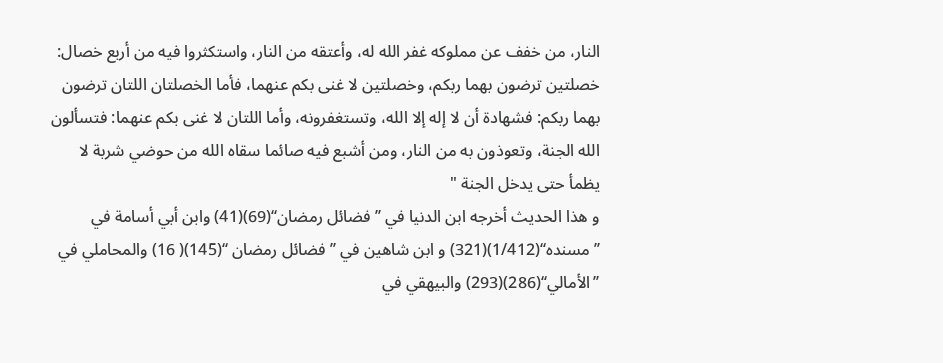النار، من خفف عن مملوكه غفر الله له، وأعتقه من النار، واستكثروا فيه من أربع خصال: خصلتين ترضون بهما ربكم، وخصلتين لا غنى بكم عنهما، فأما الخصلتان اللتان ترضون بهما ربكم: فشهادة أن لا إله إلا الله، وتستغفرونه، وأما اللتان لا غنى بكم عنهما: فتسألون الله الجنة، وتعوذون به من النار، ومن أشبع فيه صائما سقاه الله من حوضي شربة لا يظمأ حتى يدخل الجنة "
و ھذا الحدیث أخرجه ابن الدنيا في ’’فضائل رمضان‘‘(69)(41) وابن أبي أسامة في ’’مسنده‘‘(1/412)(321) و ابن شاهين في ’’فضائل رمضان ‘‘(145)( 16) والمحاملي في ’’الأمالي‘‘(286)(293) والبيهقي في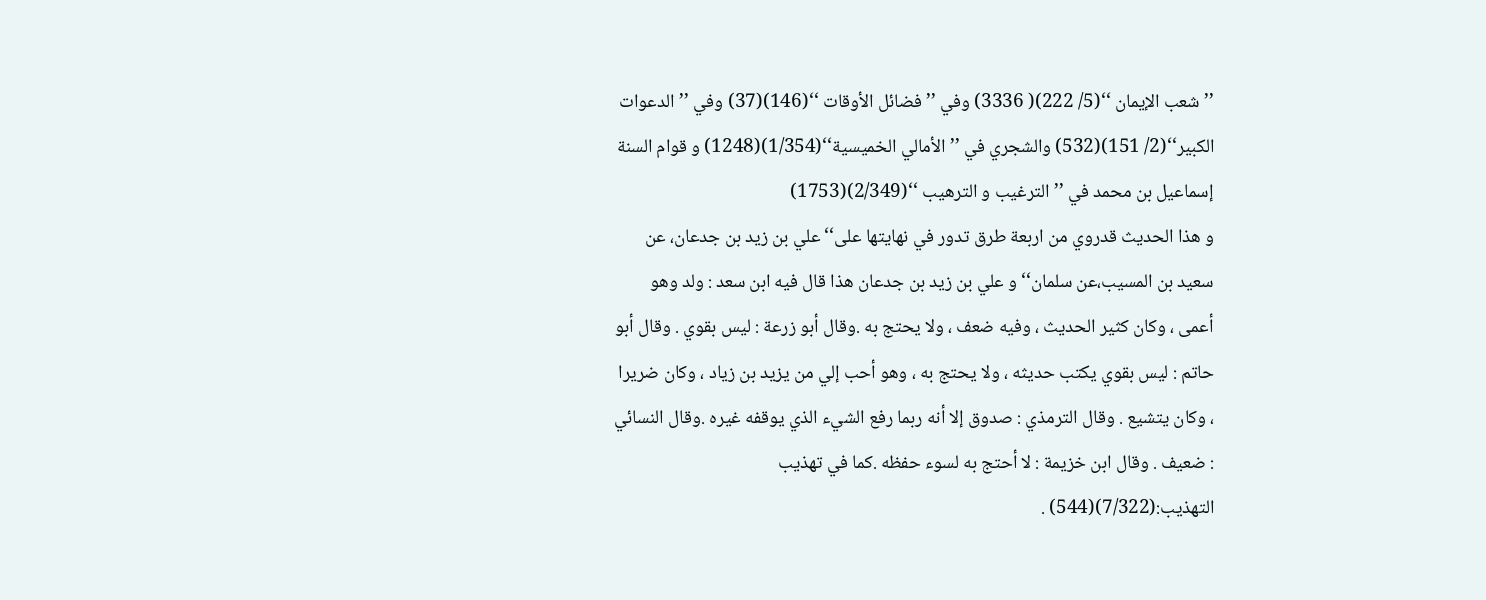’’ شعب الإیمان ‘‘(5/ 222)( 3336) وفي ’’فضائل الأوقات ‘‘(146)(37) وفي ’’الدعوات الکبیر‘‘(2/ 151)(532) والشجري في ’’الأمالي الخميسية‘‘(1/354)(1248) و قوام السنة إسماعيل بن محمد في ’’ الترغیب و الترھیب ‘‘(2/349)(1753)
و هذا الحديث قدروي من اربعة طرق تدور في نهايتها على‘‘علي بن زيد بن جدعان، عن سعيد بن المسيب،عن سلمان‘‘ و علي بن زيد بن جدعان هذا قال فيه ابن سعد : ولد وهو أعمى ، وكان كثير الحديث ، وفيه ضعف ، ولا يحتج به .وقال أبو زرعة : ليس بقوي . وقال أبو حاتم : ليس بقوي يكتب حديثه ، ولا يحتج به ، وهو أحب إلي من يزيد بن زياد ، وكان ضريرا ، وكان يتشيع . وقال الترمذي : صدوق إلا أنه ربما رفع الشيء الذي يوقفه غيره .وقال النسائي : ضعيف . وقال ابن خزيمة : لا أحتج به لسوء حفظه .كما في تهذيب التهذيب:(7/322)(544) .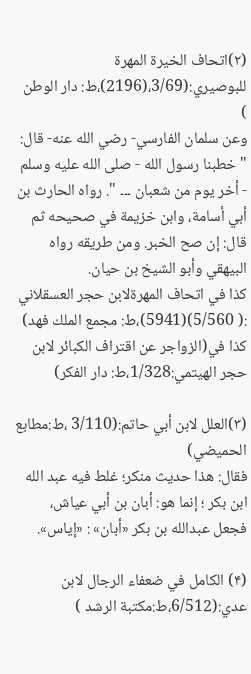(۲)اتحاف الخیرۃ المھرۃ للبوصیري:(3/69،(2196)،ط: دار الوطن )
وعن سلمان الفارسي- رضي الله عنه- قال: "خطبنا رسول الله - صلى الله عليه وسلم - أخر يوم من شعبان ۔۔۔ ". رواه الحارث بن أبي أسامة، وابن خزيمة في صحيحه ثم قال: إن صح الخبر. ومن طريقه رواه البيهقي وأبو الشيخ بن حيان.
کذا في اتحاف المھرۃلابن حجر العسقلاني :( 5/560)(5941)،ط: مجمع الملك فهد)
کذا في(الزواجر عن اقتراف الکبائر لابن حجر الهيتمي:1/328،ط: دار الفكر)

(۳)العلل لابن أبي حاتم:(3/110 ،ط:مطابع الحميضي)
فقال: هذا حديث منكر؛ غلط فيه عبد الله ابن بكر ؛ إنما هو: أبان بن أبي عياش، فجعل عبدالله بن بكر «أبان» : «إياس».

(۴) الكامل في ضعفاء الرجال لابن عدي:(6/512،ط:مكتبة الرشد )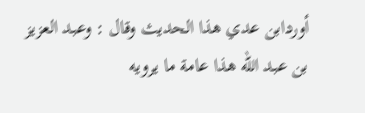أوردابن عدي هذا الحديث وقال : وعبد العزيز بن عبد الله هذا عامة ما يرويه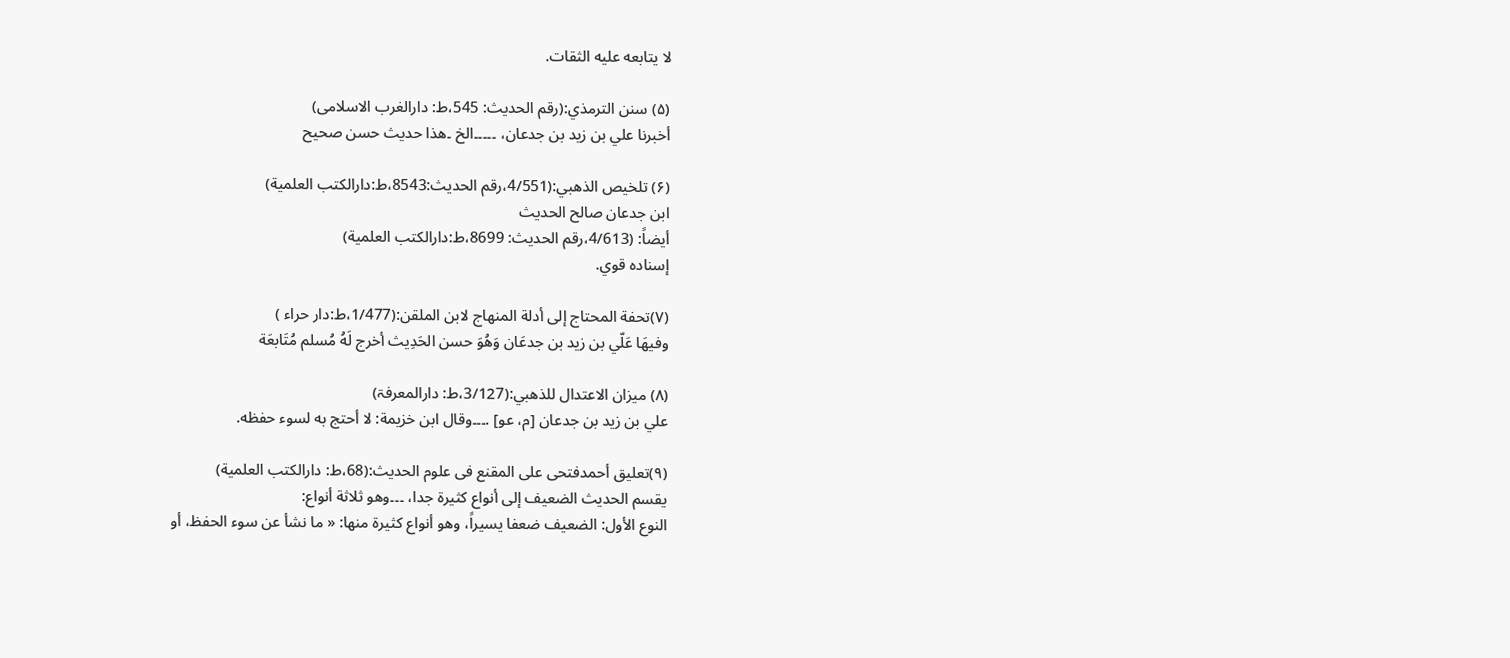لا يتابعه عليه الثقات.

(۵) سنن الترمذي:(رقم الحدیث: 545،ط: دارالغرب الاسلامی)
أخبرنا علي بن زيد بن جدعان، ۔۔۔۔۔الخ ۔هذا حديث حسن صحيح

(۶) تلخيص الذهبي:(4/551،رقم الحديث:8543،ط:دارالكتب العلمية)
ابن جدعان صالح الحديث
أیضاً: (4/613،رقم الحديث: 8699،ط:دارالكتب العلمية)
إسناده قوي.

(۷)تحفة المحتاج إلى أدلة المنهاج لابن الملقن:(1/477،ط:دار حراء )
وفيهَا عَلّي بن زيد بن جدعَان وَهُوَ حسن الحَدِيث أخرج لَهُ مُسلم مُتَابعَة

(۸) میزان الاعتدال للذھبي:(3/127،ط: دارالمعرفۃ)
علي بن زيد بن جدعان [م، عو] .۔۔۔وقال ابن خزيمة: لا أحتج به لسوء حفظه.

(۹)تعلیق أحمدفتحی علی المقنع فی علوم الحدیث:(68،ط: دارالکتب العلمیة)
يقسم الحديث الضعيف إلى أنواع كثيرة جدا، ۔۔۔وهو ثلاثة أنواع:
النوع الأول: الضعيف ضعفا يسيراً، وهو أنواع كثيرة منها: « ما نشأ عن سوء الحفظ، أو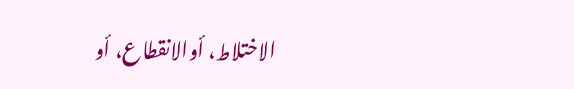الاختلاط، أوالانقطاع، أو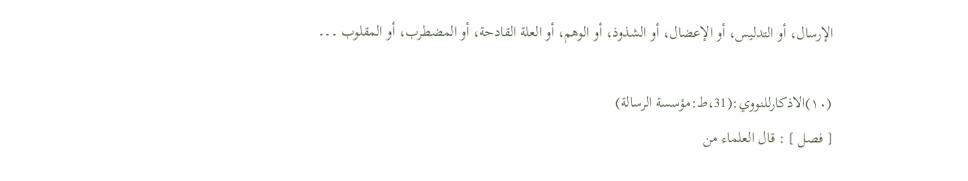الإرسال، أو التدليس، أو الإعضال، أو الشذوذ، أو الوهم، أو العلة القادحة، أو المضطرب، أو المقلوب ۔۔۔

(۱۰)الاذكارللنووي:(31،ط:مؤسسة الرسالة)
[ فصل ] : قال العلماء من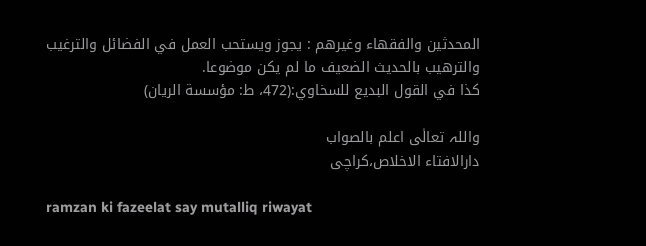المحدثين والفقهاء وغيرهم : يجوز ويستحب العمل في الفضائل والترغيب والترهيب بالحديث الضعيف ما لم يكن موضوعا.
كذا في القول البديع للسخاوي:(472، ط: مؤسسة الريان)

واللہ تعالٰی اعلم بالصواب
دارالافتاء الاخلاص،کراچی

ramzan ki fazeelat say mutalliq riwayat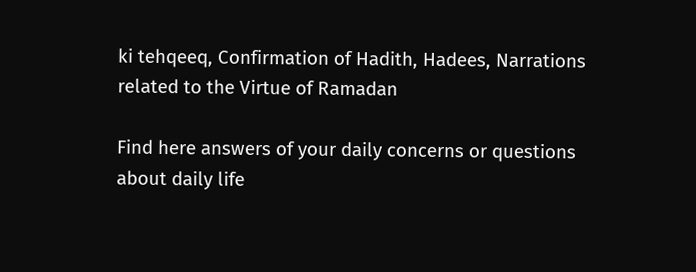ki tehqeeq, Confirmation of Hadith, Hadees, Narrations related to the Virtue of Ramadan

Find here answers of your daily concerns or questions about daily life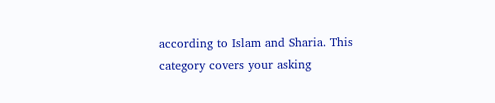according to Islam and Sharia. This category covers your asking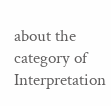about the category of Interpretation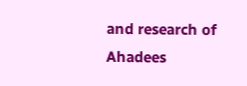and research of Ahadees